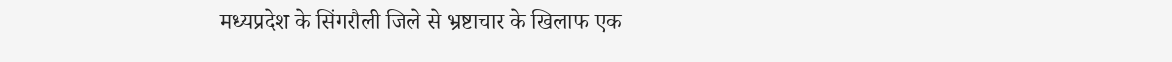मध्यप्रदेश के सिंगरौली जिले से भ्रष्टाचार के खिलाफ एक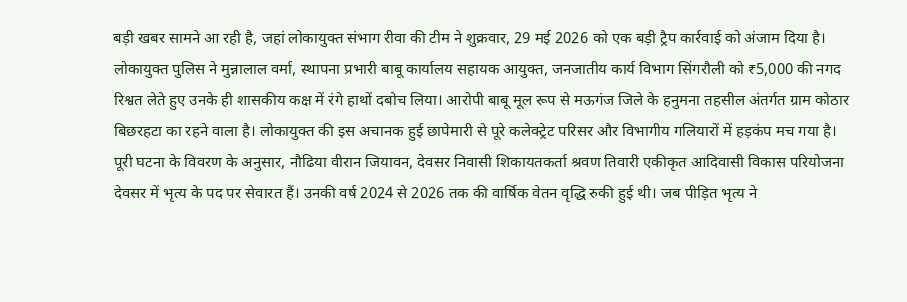बड़ी खबर सामने आ रही है, जहां लोकायुक्त संभाग रीवा की टीम ने शुक्रवार, 29 मई 2026 को एक बड़ी ट्रैप कार्रवाई को अंजाम दिया है। लोकायुक्त पुलिस ने मुन्नालाल वर्मा, स्थापना प्रभारी बाबू कार्यालय सहायक आयुक्त, जनजातीय कार्य विभाग सिंगरौली को ₹5,000 की नगद रिश्वत लेते हुए उनके ही शासकीय कक्ष में रंगे हाथों दबोच लिया। आरोपी बाबू मूल रूप से मऊगंज जिले के हनुमना तहसील अंतर्गत ग्राम कोठार बिछरहटा का रहने वाला है। लोकायुक्त की इस अचानक हुई छापेमारी से पूरे कलेक्ट्रेट परिसर और विभागीय गलियारों में हड़कंप मच गया है।
पूरी घटना के विवरण के अनुसार, नौढिया वीरान जियावन, देवसर निवासी शिकायतकर्ता श्रवण तिवारी एकीकृत आदिवासी विकास परियोजना देवसर में भृत्य के पद पर सेवारत हैं। उनकी वर्ष 2024 से 2026 तक की वार्षिक वेतन वृद्धि रुकी हुई थी। जब पीड़ित भृत्य ने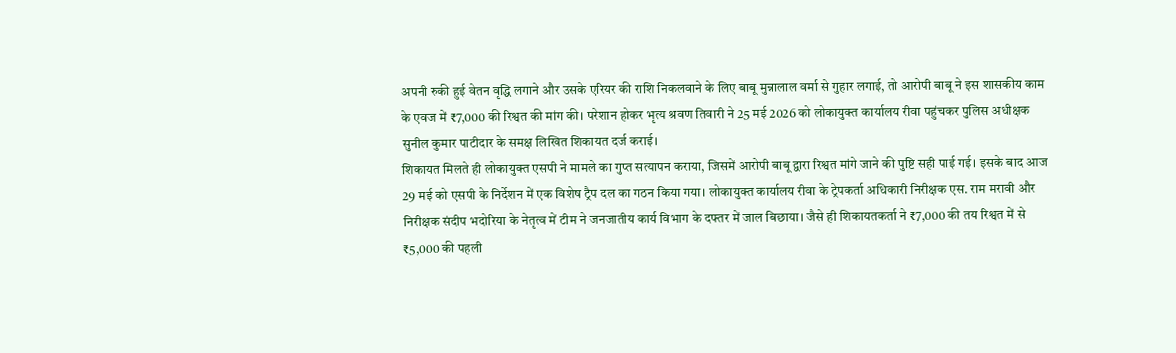अपनी रुकी हुई वेतन वृद्धि लगाने और उसके एरियर की राशि निकलवाने के लिए बाबू मुन्नालाल वर्मा से गुहार लगाई, तो आरोपी बाबू ने इस शासकीय काम के एवज में ₹7,000 की रिश्वत की मांग की। परेशान होकर भृत्य श्रवण तिवारी ने 25 मई 2026 को लोकायुक्त कार्यालय रीवा पहुंचकर पुलिस अधीक्षक सुनील कुमार पाटीदार के समक्ष लिखित शिकायत दर्ज कराई।
शिकायत मिलते ही लोकायुक्त एसपी ने मामले का गुप्त सत्यापन कराया, जिसमें आरोपी बाबू द्वारा रिश्वत मांगे जाने की पुष्टि सही पाई गई। इसके बाद आज 29 मई को एसपी के निर्देशन में एक विशेष ट्रैप दल का गठन किया गया। लोकायुक्त कार्यालय रीवा के ट्रेपकर्ता अधिकारी निरीक्षक एस. राम मरावी और निरीक्षक संदीप भदोरिया के नेतृत्व में टीम ने जनजातीय कार्य विभाग के दफ्तर में जाल बिछाया। जैसे ही शिकायतकर्ता ने ₹7,000 की तय रिश्वत में से ₹5,000 की पहली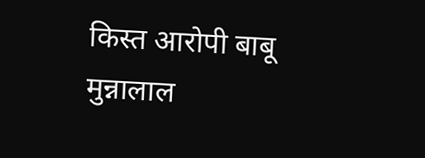किस्त आरोपी बाबू मुन्नालाल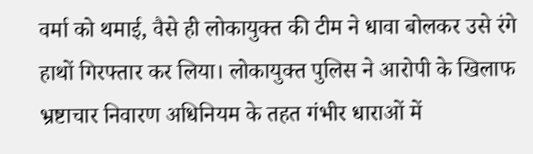वर्मा को थमाई, वैसे ही लोकायुक्त की टीम ने धावा बोलकर उसे रंगे हाथों गिरफ्तार कर लिया। लोकायुक्त पुलिस ने आरोपी के खिलाफ भ्रष्टाचार निवारण अधिनियम के तहत गंभीर धाराओं में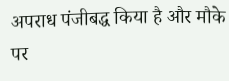अपराध पंजीबद्ध किया है और मौके पर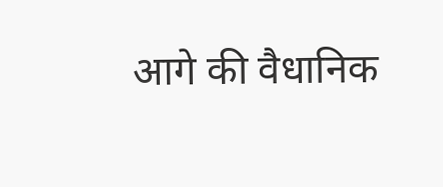आगे की वैधानिक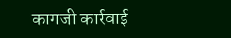कागजी कार्रवाई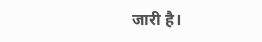जारी है।